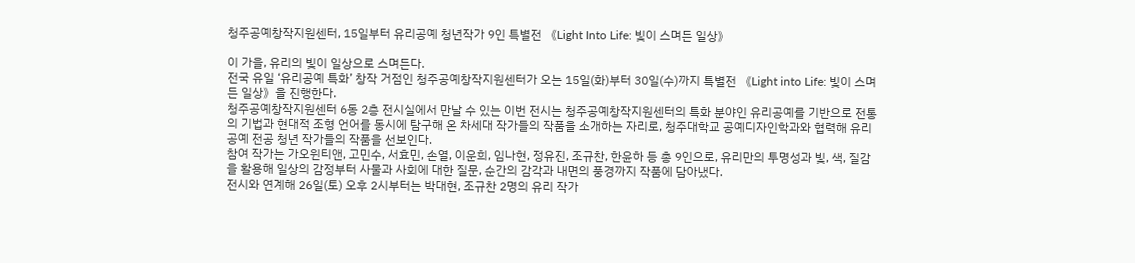청주공예창작지원센터, 15일부터 유리공예 청년작가 9인 특별전 《Light Into Life: 빛이 스며든 일상》

이 가을, 유리의 빛이 일상으로 스며든다.
전국 유일 ‘유리공예 특화’ 창작 거점인 청주공예창작지원센터가 오는 15일(화)부터 30일(수)까지 특별전 《Light into Life: 빛이 스며든 일상》을 진행한다.
청주공예창작지원센터 6동 2층 전시실에서 만날 수 있는 이번 전시는 청주공예창작지원센터의 특화 분야인 유리공예를 기반으로 전통의 기법과 현대적 조형 언어를 동시에 탐구해 온 차세대 작가들의 작품을 소개하는 자리로, 청주대학교 공예디자인학과와 협력해 유리공예 전공 청년 작가들의 작품을 선보인다.
참여 작가는 가오윈티앤, 고민수, 서효민, 손열, 이운희, 임나현, 정유진, 조규찬, 한윤하 등 총 9인으로, 유리만의 투명성과 빛, 색, 질감을 활용해 일상의 감정부터 사물과 사회에 대한 질문, 순간의 감각과 내면의 풍경까지 작품에 담아냈다.
전시와 연계해 26일(토) 오후 2시부터는 박대현, 조규찬 2명의 유리 작가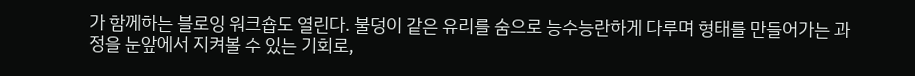가 함께하는 블로잉 워크숍도 열린다. 불덩이 같은 유리를 숨으로 능수능란하게 다루며 형태를 만들어가는 과정을 눈앞에서 지켜볼 수 있는 기회로,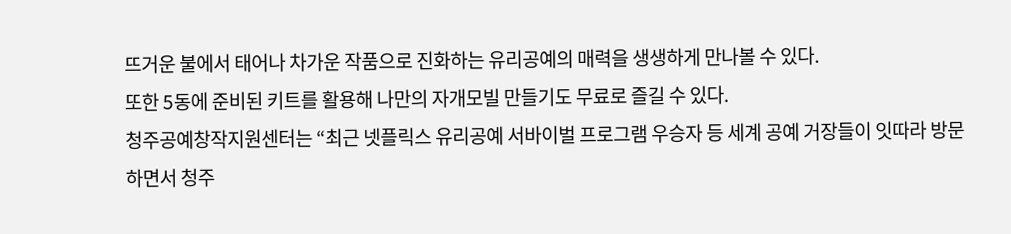뜨거운 불에서 태어나 차가운 작품으로 진화하는 유리공예의 매력을 생생하게 만나볼 수 있다.
또한 5동에 준비된 키트를 활용해 나만의 자개모빌 만들기도 무료로 즐길 수 있다.
청주공예창작지원센터는 “최근 넷플릭스 유리공예 서바이벌 프로그램 우승자 등 세계 공예 거장들이 잇따라 방문하면서 청주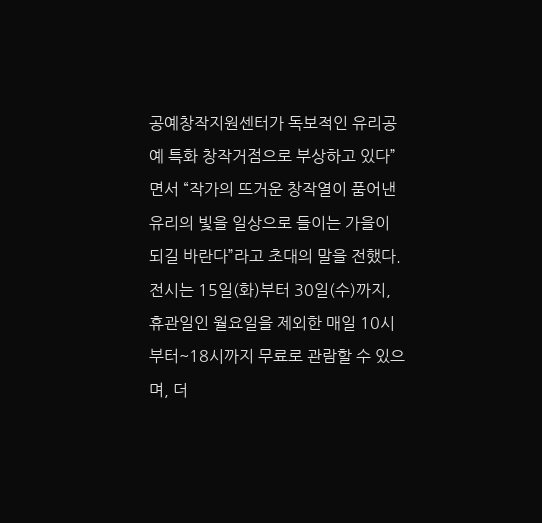공예창작지원센터가 독보적인 유리공예 특화 창작거점으로 부상하고 있다”면서 “작가의 뜨거운 창작열이 품어낸 유리의 빛을 일상으로 들이는 가을이 되길 바란다”라고 초대의 말을 전했다.
전시는 15일(화)부터 30일(수)까지, 휴관일인 월요일을 제외한 매일 10시부터~18시까지 무료로 관람할 수 있으며, 더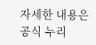자세한 내용은 공식 누리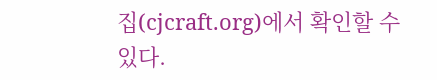집(cjcraft.org)에서 확인할 수 있다.